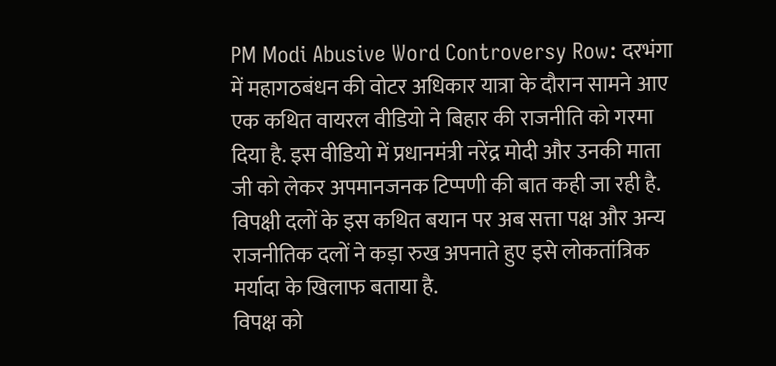PM Modi Abusive Word Controversy Row: दरभंगा में महागठबंधन की वोटर अधिकार यात्रा के दौरान सामने आए एक कथित वायरल वीडियो ने बिहार की राजनीति को गरमा दिया है. इस वीडियो में प्रधानमंत्री नरेंद्र मोदी और उनकी माता जी को लेकर अपमानजनक टिप्पणी की बात कही जा रही है. विपक्षी दलों के इस कथित बयान पर अब सत्ता पक्ष और अन्य राजनीतिक दलों ने कड़ा रुख अपनाते हुए इसे लोकतांत्रिक मर्यादा के खिलाफ बताया है.
विपक्ष को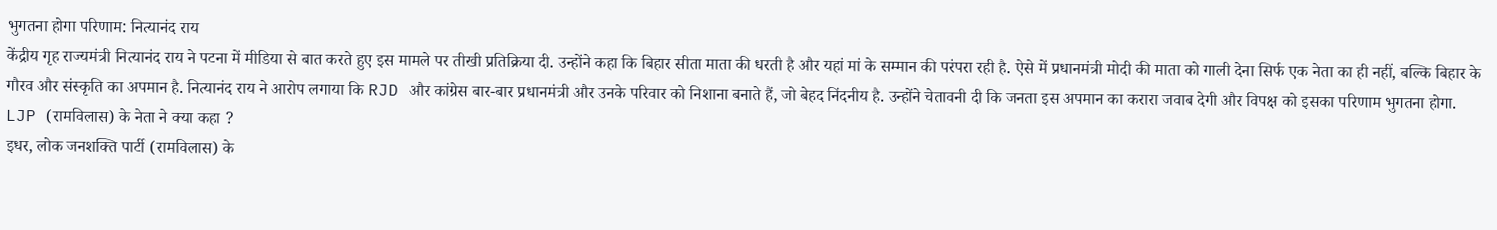भुगतना होगा परिणाम: नित्यानंद राय
केंद्रीय गृह राज्यमंत्री नित्यानंद राय ने पटना में मीडिया से बात करते हुए इस मामले पर तीखी प्रतिक्रिया दी. उन्होंने कहा कि बिहार सीता माता की धरती है और यहां मां के सम्मान की परंपरा रही है. ऐसे में प्रधानमंत्री मोदी की माता को गाली देना सिर्फ एक नेता का ही नहीं, बल्कि बिहार के गौरव और संस्कृति का अपमान है. नित्यानंद राय ने आरोप लगाया कि RJD और कांग्रेस बार-बार प्रधानमंत्री और उनके परिवार को निशाना बनाते हैं, जो बेहद निंदनीय है. उन्होंने चेतावनी दी कि जनता इस अपमान का करारा जवाब देगी और विपक्ष को इसका परिणाम भुगतना होगा.
LJP (रामविलास) के नेता ने क्या कहा ?
इधर, लोक जनशक्ति पार्टी (रामविलास) के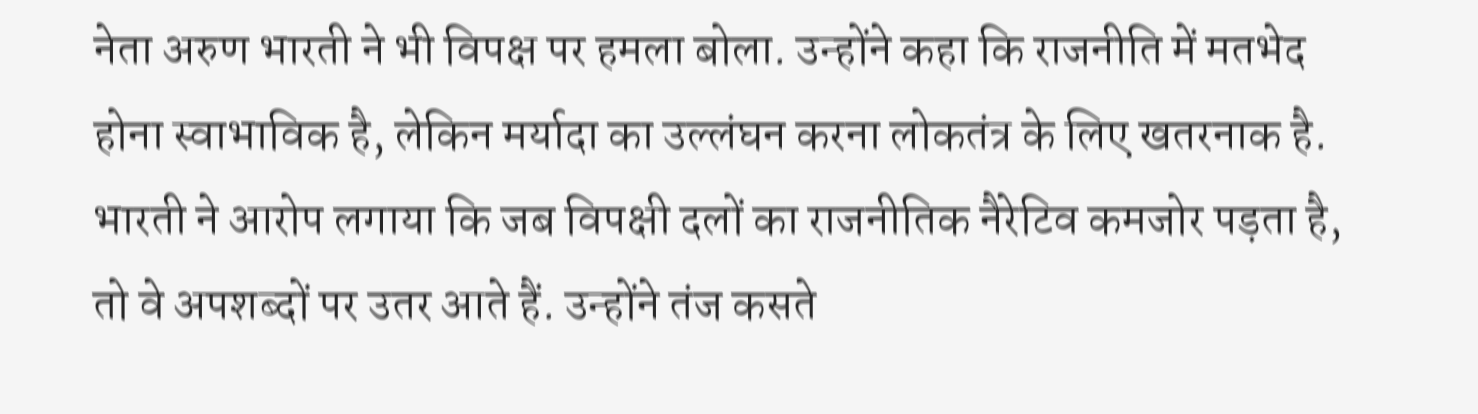नेता अरुण भारती ने भी विपक्ष पर हमला बोला. उन्होंने कहा कि राजनीति में मतभेद होना स्वाभाविक है, लेकिन मर्यादा का उल्लंघन करना लोकतंत्र के लिए खतरनाक है. भारती ने आरोप लगाया कि जब विपक्षी दलों का राजनीतिक नैरेटिव कमजोर पड़ता है, तो वे अपशब्दों पर उतर आते हैं. उन्होंने तंज कसते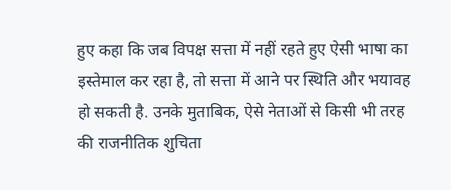हुए कहा कि जब विपक्ष सत्ता में नहीं रहते हुए ऐसी भाषा का इस्तेमाल कर रहा है, तो सत्ता में आने पर स्थिति और भयावह हो सकती है. उनके मुताबिक, ऐसे नेताओं से किसी भी तरह की राजनीतिक शुचिता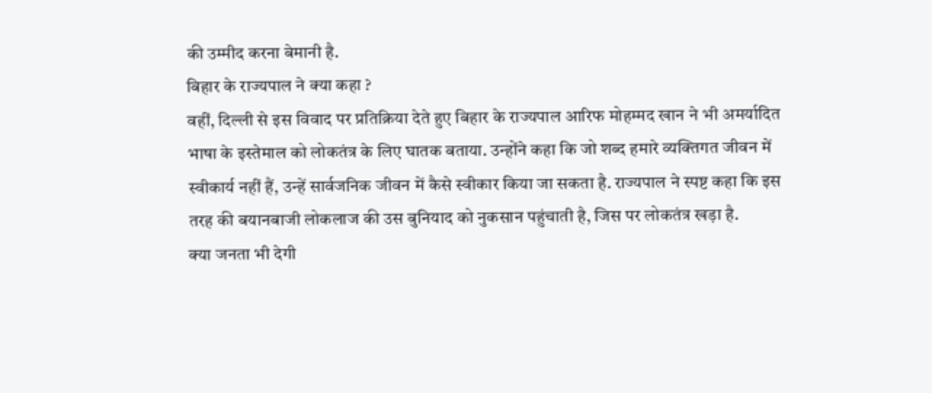की उम्मीद करना बेमानी है.
बिहार के राज्यपाल ने क्या कहा ?
वहीं, दिल्ली से इस विवाद पर प्रतिक्रिया देते हुए बिहार के राज्यपाल आरिफ मोहम्मद खान ने भी अमर्यादित भाषा के इस्तेमाल को लोकतंत्र के लिए घातक बताया. उन्होंने कहा कि जो शब्द हमारे व्यक्तिगत जीवन में स्वीकार्य नहीं हैं, उन्हें सार्वजनिक जीवन में कैसे स्वीकार किया जा सकता है. राज्यपाल ने स्पष्ट कहा कि इस तरह की बयानबाजी लोकलाज की उस बुनियाद को नुकसान पहुंचाती है, जिस पर लोकतंत्र खड़ा है.
क्या जनता भी देगी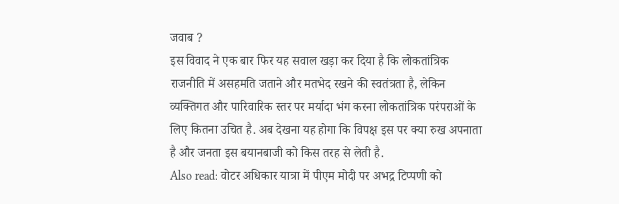जवाब ?
इस विवाद ने एक बार फिर यह सवाल खड़ा कर दिया है कि लोकतांत्रिक राजनीति में असहमति जताने और मतभेद रखने की स्वतंत्रता है, लेकिन व्यक्तिगत और पारिवारिक स्तर पर मर्यादा भंग करना लोकतांत्रिक परंपराओं के लिए कितना उचित है. अब देखना यह होगा कि विपक्ष इस पर क्या रुख अपनाता है और जनता इस बयानबाजी को किस तरह से लेती है.
Also read: वोटर अधिकार यात्रा में पीएम मोदी पर अभद्र टिप्पणी को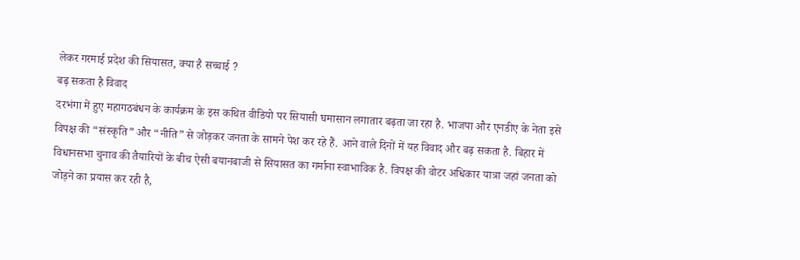लेकर गरमाई प्रदेश की सियासत, क्या है सच्चाई ?
बढ़ सकता है विवाद
दरभंगा में हुए महागठबंधन के कार्यक्रम के इस कथित वीडियो पर सियासी घमासान लगातार बढ़ता जा रहा है. भाजपा और एनडीए के नेता इसे विपक्ष की “संस्कृति” और “नीति” से जोड़कर जनता के सामने पेश कर रहे हैं. आने वाले दिनों में यह विवाद और बढ़ सकता है. बिहार में विधानसभा चुनाव की तैयारियों के बीच ऐसी बयानबाजी से सियासत का गर्माना स्वाभाविक है. विपक्ष की वोटर अधिकार यात्रा जहां जनता को जोड़ने का प्रयास कर रही है,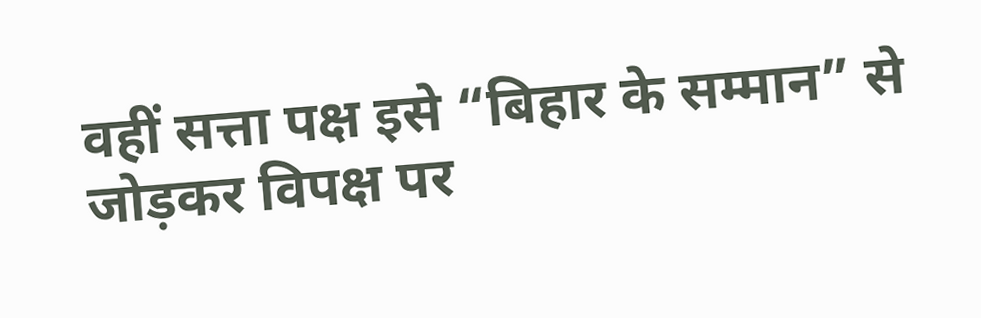वहीं सत्ता पक्ष इसे “बिहार के सम्मान” से जोड़कर विपक्ष पर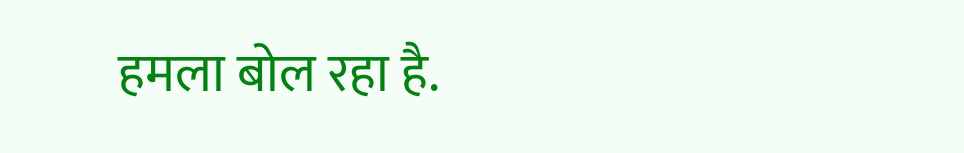हमला बोल रहा है.